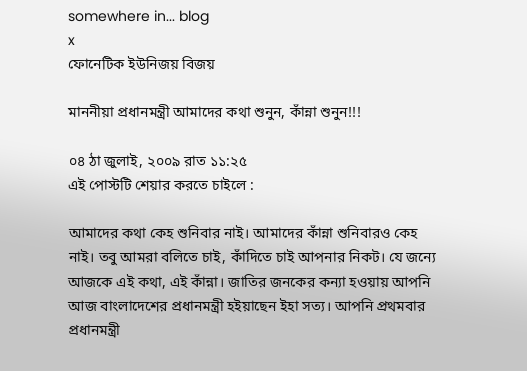somewhere in... blog
x
ফোনেটিক ইউনিজয় বিজয়

মাননীয়া প্রধানমন্ত্রী আমাদের কথা শুনুন, কাঁন্না শুনুন!!!

০৪ ঠা জুলাই, ২০০৯ রাত ১১:২৫
এই পোস্টটি শেয়ার করতে চাইলে :

আমাদের কথা কেহ শুনিবার নাই। আমাদের কাঁন্না শুনিবারও কেহ নাই। তবু আমরা বলিতে চাই, কাঁদিতে চাই আপনার নিকট। যে জন্যে আজকে এই কথা, এই কাঁন্না। জাতির জনকের কন্যা হওয়ায় আপনি আজ বাংলাদেশের প্রধানমন্ত্রী হইয়াছেন ইহা সত্য। আপনি প্রথমবার প্রধানমন্ত্রী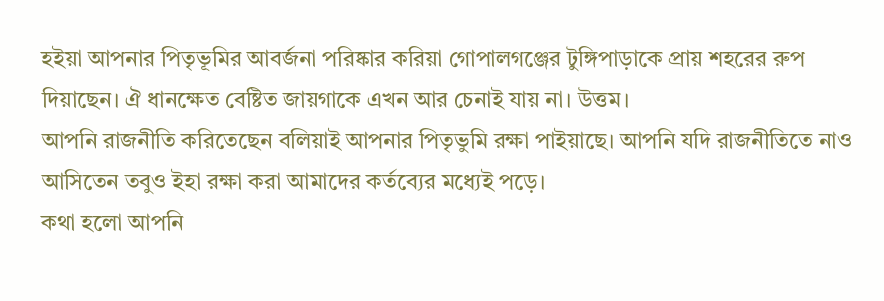হইয়া আপনার পিতৃভূমির আবর্জনা পরিষ্কার করিয়া গোপালগঞ্জের টুঙ্গিপাড়াকে প্রায় শহরের রুপ দিয়াছেন। ঐ ধানক্ষেত বেষ্টিত জায়গাকে এখন আর চেনাই যায় না। উত্তম।
আপনি রাজনীতি করিতেছেন বলিয়াই আপনার পিতৃভুমি রক্ষা পাইয়াছে। আপনি যদি রাজনীতিতে নাও আসিতেন তবুও ইহা রক্ষা করা আমাদের কর্তব্যের মধ্যেই পড়ে।
কথা হলো আপনি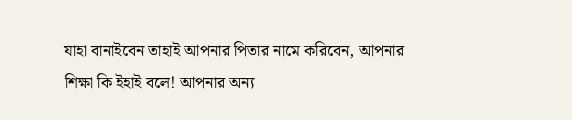যাহা বানাইবেন তাহাই আপনার পিতার নামে করিবেন, আপনার শিক্ষা কি ইহাই বলে! আপনার অন্য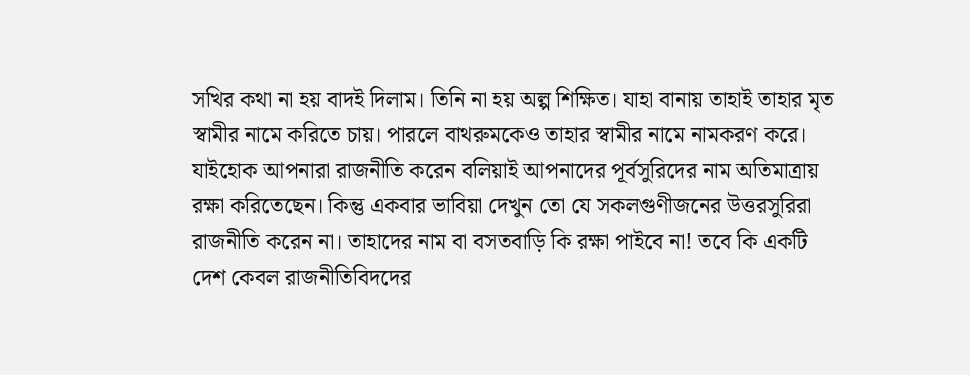সখির কথা না হয় বাদই দিলাম। তিনি না হয় অল্প শিক্ষিত। যাহা বানায় তাহাই তাহার মৃত স্বামীর নামে করিতে চায়। পারলে বাথরুমকেও তাহার স্বামীর নামে নামকরণ করে। যাইহোক আপনারা রাজনীতি করেন বলিয়াই আপনাদের পূর্বসুরিদের নাম অতিমাত্রায় রক্ষা করিতেছেন। কিন্তু একবার ভাবিয়া দেখুন তো যে সকলগুণীজনের উত্তরসুরিরা রাজনীতি করেন না। তাহাদের নাম বা বসতবাড়ি কি রক্ষা পাইবে না! তবে কি একটি দেশ কেবল রাজনীতিবিদদের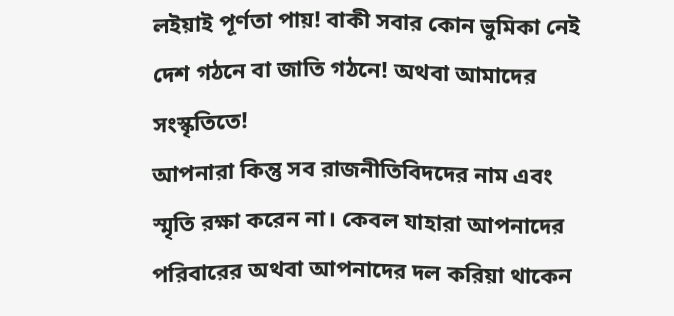লইয়াই পূর্ণতা পায়! বাকী সবার কোন ভুমিকা নেই দেশ গঠনে বা জাতি গঠনে! অথবা আমাদের সংস্কৃতিতে!
আপনারা কিন্তু সব রাজনীতিবিদদের নাম এবং স্মৃতি রক্ষা করেন না। কেবল যাহারা আপনাদের পরিবারের অথবা আপনাদের দল করিয়া থাকেন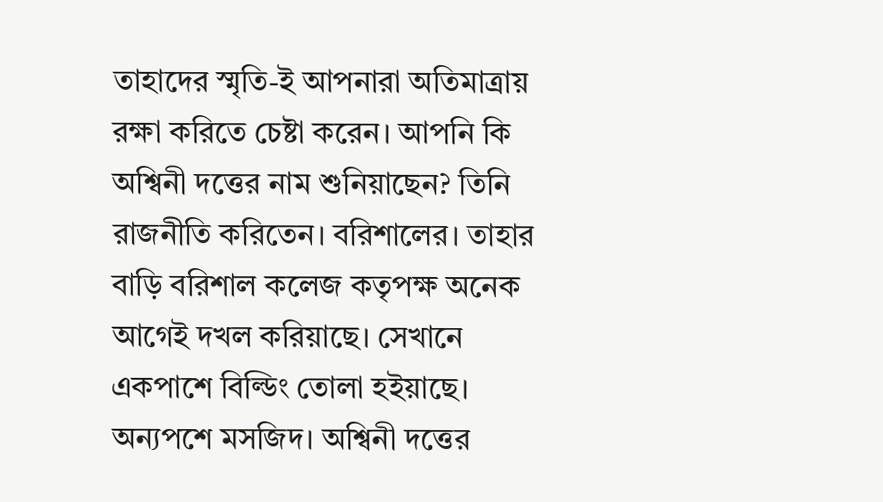তাহাদের স্মৃতি-ই আপনারা অতিমাত্রায় রক্ষা করিতে চেষ্টা করেন। আপনি কি অশ্বিনী দত্তের নাম শুনিয়াছেন? তিনি রাজনীতি করিতেন। বরিশালের। তাহার বাড়ি বরিশাল কলেজ কতৃপক্ষ অনেক আগেই দখল করিয়াছে। সেখানে একপাশে বিল্ডিং তোলা হইয়াছে। অন্যপশে মসজিদ। অশ্বিনী দত্তের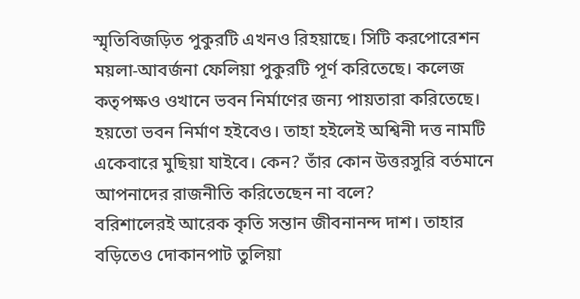স্মৃতিবিজড়িত পুকুরটি এখনও রিহয়াছে। সিটি করপোরেশন ময়লা-আবর্জনা ফেলিয়া পুকুরটি পূর্ণ করিতেছে। কলেজ কতৃপক্ষও ওখানে ভবন নির্মাণের জন্য পায়তারা করিতেছে। হয়তো ভবন নির্মাণ হইবেও। তাহা হইলেই অশ্বিনী দত্ত নামটি একেবারে মুছিয়া যাইবে। কেন? তাঁর কোন উত্তরসুরি বর্তমানে আপনাদের রাজনীতি করিতেছেন না বলে?
বরিশালেরই আরেক কৃতি সন্তান জীবনানন্দ দাশ। তাহার বড়িতেও দোকানপাট তুলিয়া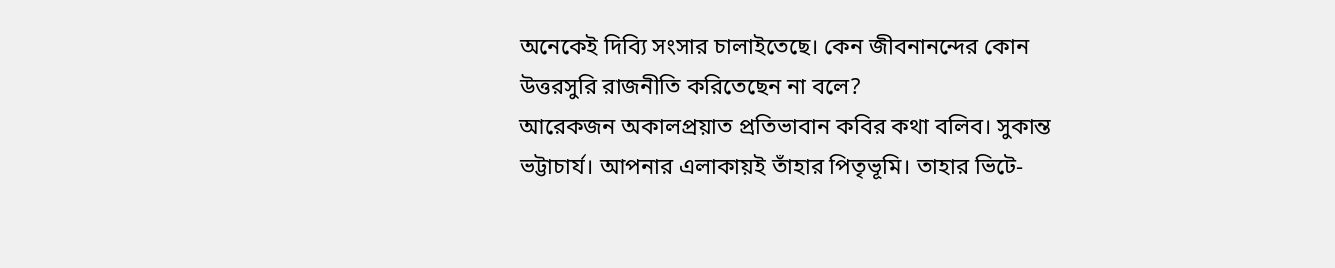অনেকেই দিব্যি সংসার চালাইতেছে। কেন জীবনানন্দের কোন উত্তরসুরি রাজনীতি করিতেছেন না বলে?
আরেকজন অকালপ্রয়াত প্রতিভাবান কবির কথা বলিব। সুকান্ত ভট্টাচার্য। আপনার এলাকায়ই তাঁহার পিতৃভূমি। তাহার ভিটে-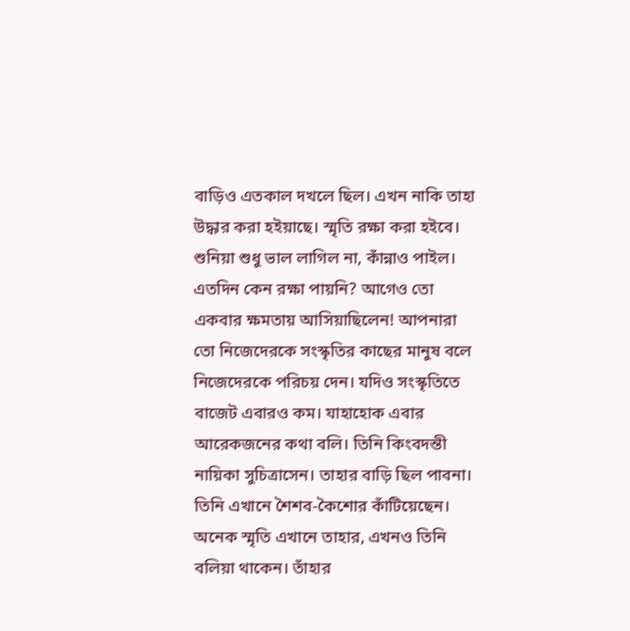বাড়িও এতকাল দখলে ছিল। এখন নাকি তাহা উদ্ধার করা হইয়াছে। স্মৃতি রক্ষা করা হইবে। শুনিয়া শুধু ভাল লাগিল না, কাঁন্নাও পাইল। এতদিন কেন রক্ষা পায়নি? আগেও তো একবার ক্ষমতায় আসিয়াছিলেন! আপনারা তো নিজেদেরকে সংস্কৃতির কাছের মানুষ বলে নিজেদেরকে পরিচয় দেন। যদিও সংস্কৃতিতে বাজেট এবারও কম। যাহাহোক এবার আরেকজনের কথা বলি। তিনি কিংবদন্তী নায়িকা সুচিত্রাসেন। তাহার বাড়ি ছিল পাবনা। তিনি এখানে শৈশব-কৈশোর কাঁটিয়েছেন। অনেক স্মৃতি এখানে তাহার, এখনও তিনি বলিয়া থাকেন। তাঁহার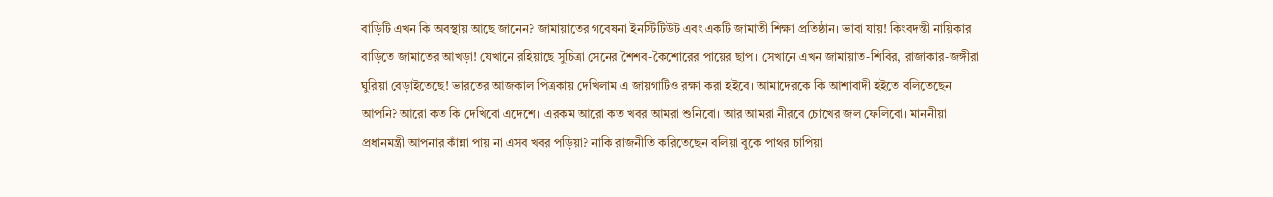বাড়িটি এখন কি অবস্থায় আছে জানেন? জামায়াতের গবেষনা ইনস্টিটিউট এবং একটি জামাতী শিক্ষা প্রতিষ্ঠান। ভাবা যায়! কিংবদন্তী নায়িকার বাড়িতে জামাতের আখড়া! যেখানে রহিয়াছে সুচিত্রা সেনের শৈশব-কৈশোরের পায়ের ছাপ। সেখানে এখন জামায়াত-শিবির, রাজাকার-জঙ্গীরা ঘুরিয়া বেড়াইতেছে! ভারতের আজকাল পিত্রকায় দেখিলাম এ জায়গাটিও রক্ষা করা হইবে। আমাদেরকে কি আশাবাদী হইতে বলিতেছেন আপনি? আরো কত কি দেখিবো এদেশে। এরকম আরো কত খবর আমরা শুনিবো। আর আমরা নীরবে চোখের জল ফেলিবো। মাননীয়া প্রধানমন্ত্রী আপনার কাঁন্না পায় না এসব খবর পড়িয়া? নাকি রাজনীতি করিতেছেন বলিয়া বুকে পাথর চাপিয়া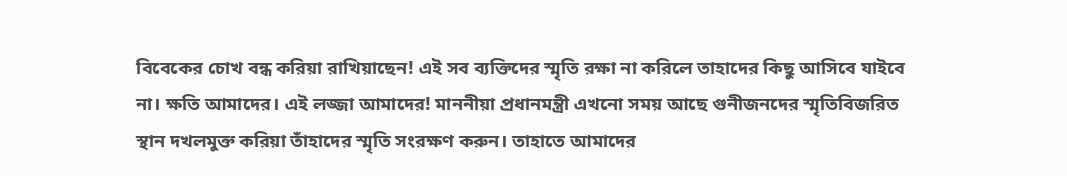বিবেকের চোখ বন্ধ করিয়া রাখিয়াছেন! এই সব ব্যক্তিদের স্মৃতি রক্ষা না করিলে তাহাদের কিছু আসিবে যাইবে না। ক্ষতি আমাদের। এই লজ্জা আমাদের! মাননীয়া প্রধানমন্ত্রী এখনো সময় আছে গুনীজনদের স্মৃতিবিজরিত স্থান দখলমুক্ত করিয়া তাঁহাদের স্মৃতি সংরক্ষণ করুন। তাহাতে আমাদের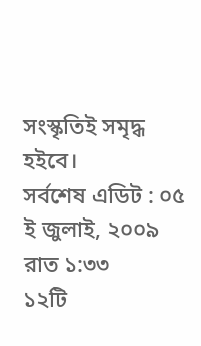সংস্কৃতিই সমৃদ্ধ হইবে।
সর্বশেষ এডিট : ০৫ ই জুলাই, ২০০৯ রাত ১:৩৩
১২টি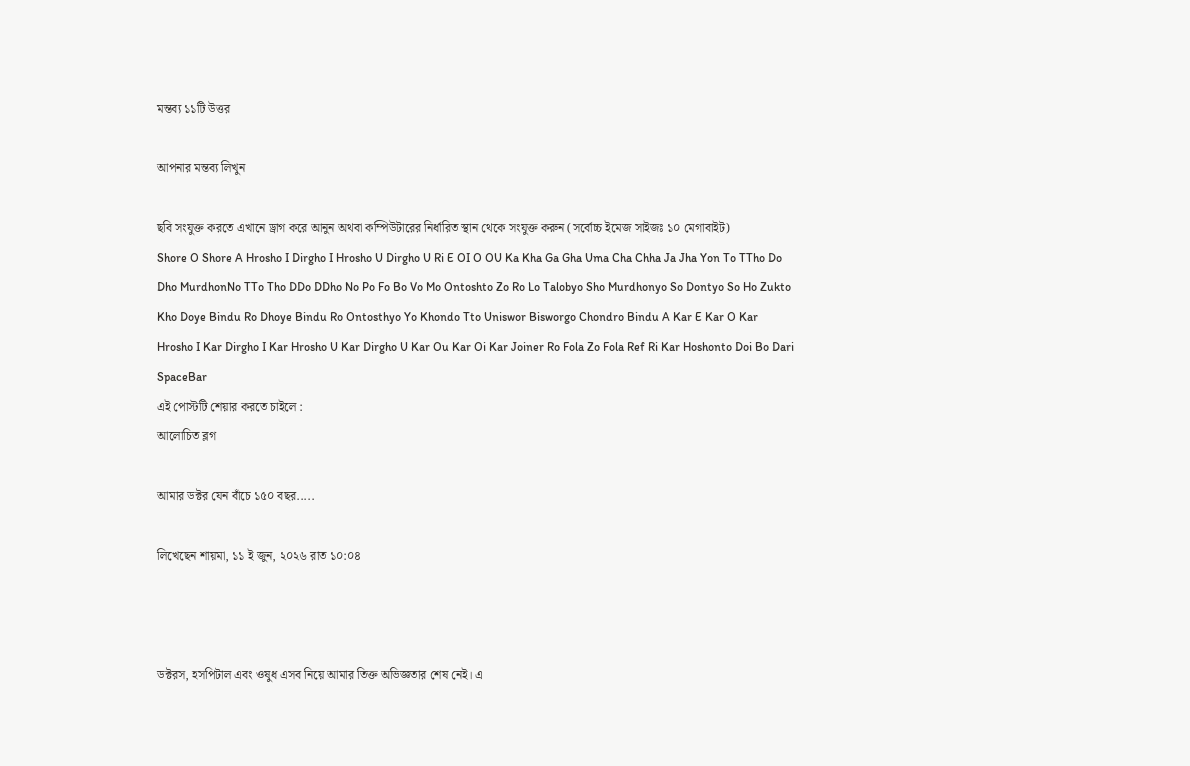মন্তব্য ১১টি উত্তর

আপনার মন্তব্য লিখুন

ছবি সংযুক্ত করতে এখানে ড্রাগ করে আনুন অথবা কম্পিউটারের নির্ধারিত স্থান থেকে সংযুক্ত করুন (সর্বোচ্চ ইমেজ সাইজঃ ১০ মেগাবাইট)
Shore O Shore A Hrosho I Dirgho I Hrosho U Dirgho U Ri E OI O OU Ka Kha Ga Gha Uma Cha Chha Ja Jha Yon To TTho Do Dho MurdhonNo TTo Tho DDo DDho No Po Fo Bo Vo Mo Ontoshto Zo Ro Lo Talobyo Sho Murdhonyo So Dontyo So Ho Zukto Kho Doye Bindu Ro Dhoye Bindu Ro Ontosthyo Yo Khondo Tto Uniswor Bisworgo Chondro Bindu A Kar E Kar O Kar Hrosho I Kar Dirgho I Kar Hrosho U Kar Dirgho U Kar Ou Kar Oi Kar Joiner Ro Fola Zo Fola Ref Ri Kar Hoshonto Doi Bo Dari SpaceBar
এই পোস্টটি শেয়ার করতে চাইলে :
আলোচিত ব্লগ

আমার ডক্টর যেন বাঁচে ১৫০ বছর.....

লিখেছেন শায়মা, ১১ ই জুন, ২০২৬ রাত ১০:০৪



ডক্টরস, হসপিটাল এবং ওষুধ এসব নিয়ে আমার তিক্ত অভিজ্ঞতার শেষ নেই। এ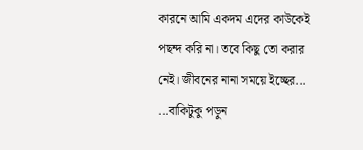কারনে আমি একদম এদের কাউকেই পছন্দ করি না। তবে কিছু তো করার নেই। জীবনের নানা সময়ে ইচ্ছের... ...বাকিটুকু পড়ুন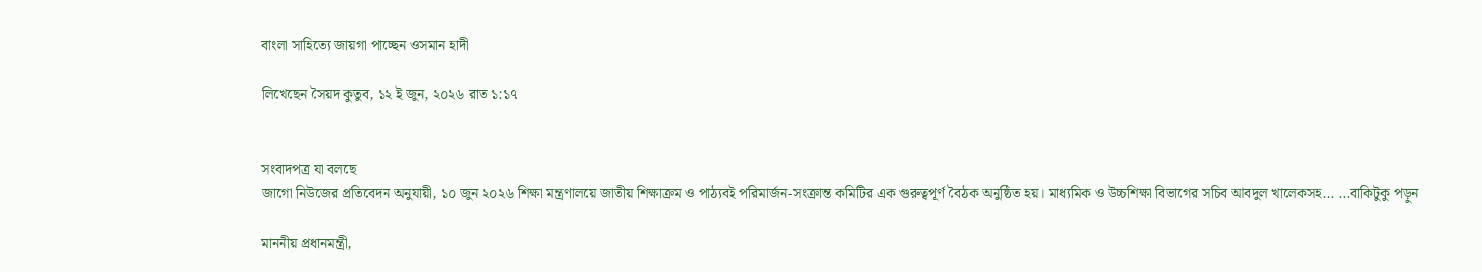বাংলা সাহিত্যে জায়গা পাচ্ছেন ওসমান হাদী

লিখেছেন সৈয়দ কুতুব, ১২ ই জুন, ২০২৬ রাত ১:১৭


সংবাদপত্র যা বলছে
জাগো নিউজের প্রতিবেদন অনুযায়ী, ১০ জুন ২০২৬ শিক্ষা মন্ত্রণালয়ে জাতীয় শিক্ষাক্রম ও পাঠ্যবই পরিমার্জন-সংক্রান্ত কমিটির এক গুরুত্বপূর্ণ বৈঠক অনুষ্ঠিত হয়। মাধ্যমিক ও উচ্চশিক্ষা বিভাগের সচিব আবদুল খালেকসহ... ...বাকিটুকু পড়ুন

মাননীয় প্রধানমন্ত্রী,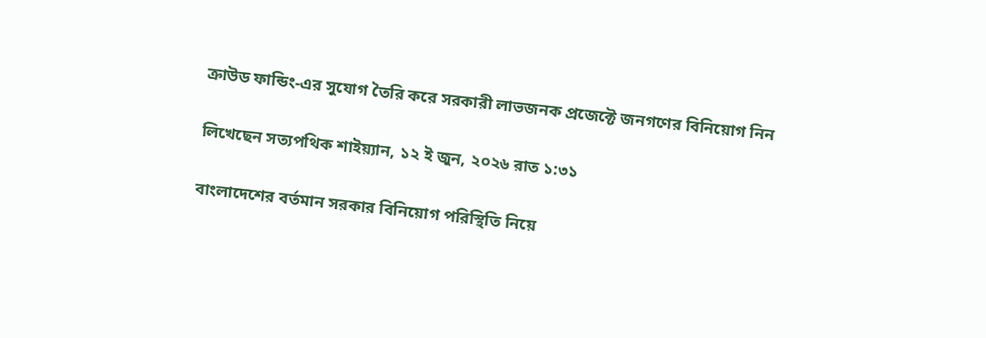ক্রাউড ফান্ডিং-এর সুযোগ তৈরি করে সরকারী লাভজনক প্রজেক্টে জনগণের বিনিয়োগ নিন

লিখেছেন সত্যপথিক শাইয়্যান, ১২ ই জুন, ২০২৬ রাত ১:৩১

বাংলাদেশের বর্তমান সরকার বিনিয়োগ পরিস্থিতি নিয়ে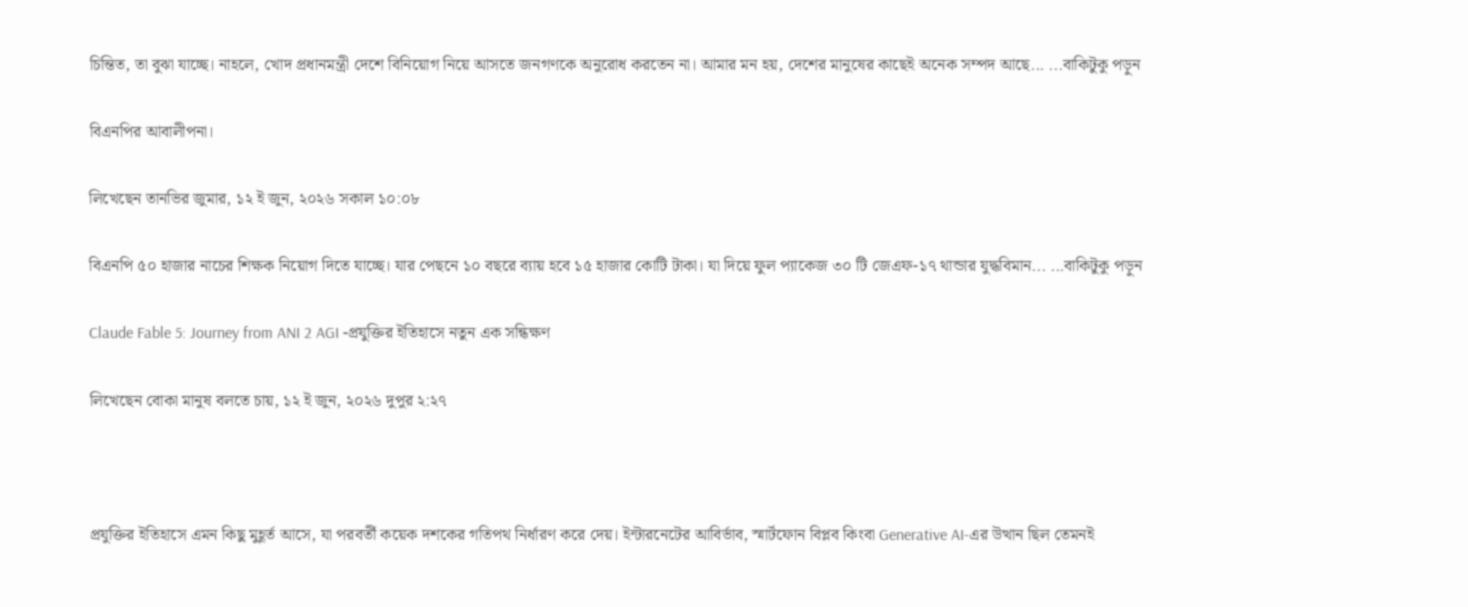চিন্তিত, তা বুঝা যাচ্ছে। নাহলে, খোদ প্রধানমন্ত্রী দেশে বিনিয়োগ নিয়ে আসতে জনগণকে অনুরোধ করতেন না। আমার মন হয়, দেশের মানুষের কাছেই অনেক সম্পদ আছে... ...বাকিটুকু পড়ুন

বিএনপির আবালীপনা।

লিখেছেন তানভির জুমার, ১২ ই জুন, ২০২৬ সকাল ১০:০৮

বিএনপি ৫০ হাজার নাচের শিক্ষক নিয়োগ দিতে যাচ্ছে। যার পেছনে ১০ বছরে ব্যায় হবে ১৫ হাজার কোটি টাকা। যা দিয়ে ফুল প্যাকেজ ৩০ টি জেএফ-১৭ থান্ডার যুদ্ধবিমান... ...বাকিটুকু পড়ুন

Claude Fable 5: Journey from ANI 2 AGI -প্রযুক্তির ইতিহাসে নতুন এক সন্ধিক্ষণ

লিখেছেন বোকা মানুষ বলতে চায়, ১২ ই জুন, ২০২৬ দুপুর ২:২৭



প্রযুক্তির ইতিহাসে এমন কিছু মুহূর্ত আসে, যা পরবর্তী কয়েক দশকের গতিপথ নির্ধারণ করে দেয়। ইন্টারনেটের আবির্ভাব, স্মার্টফোন বিপ্লব কিংবা Generative AI-এর উত্থান ছিল তেমনই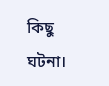কিছু ঘটনা।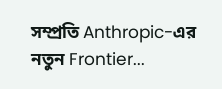সম্প্রতি Anthropic-এর নতুন Frontier...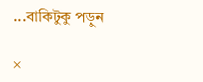...বাকিটুকু পড়ুন

×